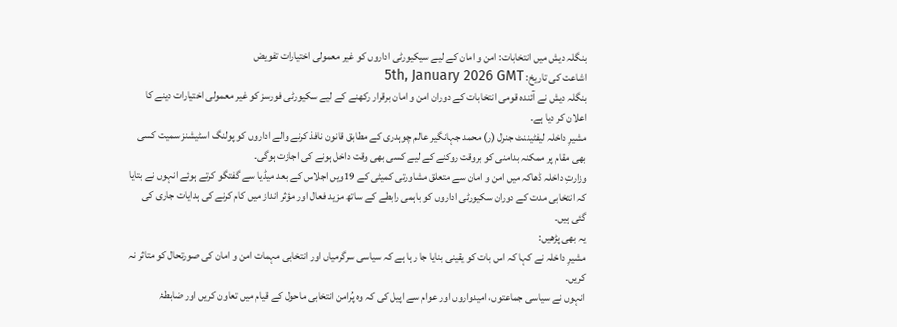بنگلہ دیش میں انتخابات: امن و امان کے لیے سیکیورٹی اداروں کو غیر معمولی اختیارات تفویض
اشاعت کی تاریخ: 5th, January 2026 GMT
بنگلہ دیش نے آئندہ قومی انتخابات کے دوران امن و امان برقرار رکھنے کے لیے سکیورٹی فورسز کو غیر معمولی اختیارات دینے کا اعلان کر دیا ہے۔
مشیرِ داخلہ لیفٹیننٹ جنرل (ر) محمد جہانگیر عالم چوہدری کے مطابق قانون نافذ کرنے والے اداروں کو پولنگ اسٹیشنز سمیت کسی بھی مقام پر ممکنہ بدامنی کو بروقت روکنے کے لیے کسی بھی وقت داخل ہونے کی اجازت ہوگی۔
وزارتِ داخلہ ڈھاکہ میں امن و امان سے متعلق مشاورتی کمیٹی کے 19ویں اجلاس کے بعد میڈیا سے گفتگو کرتے ہوئے انہوں نے بتایا کہ انتخابی مدت کے دوران سکیورٹی اداروں کو باہمی رابطے کے ساتھ مزید فعال اور مؤثر انداز میں کام کرنے کی ہدایات جاری کی گئی ہیں۔
یہ بھی پڑھیں:
مشیرِ داخلہ نے کہا کہ اس بات کو یقینی بنایا جا رہا ہے کہ سیاسی سرگرمیاں اور انتخابی مہمات امن و امان کی صورتحال کو متاثر نہ کریں۔
انہوں نے سیاسی جماعتوں، امیدواروں اور عوام سے اپیل کی کہ وہ پُرامن انتخابی ماحول کے قیام میں تعاون کریں اور ضابطۂ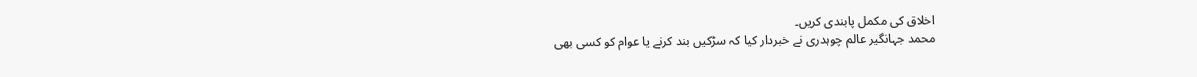اخلاق کی مکمل پابندی کریں۔
محمد جہانگیر عالم چوہدری نے خبردار کیا کہ سڑکیں بند کرنے یا عوام کو کسی بھی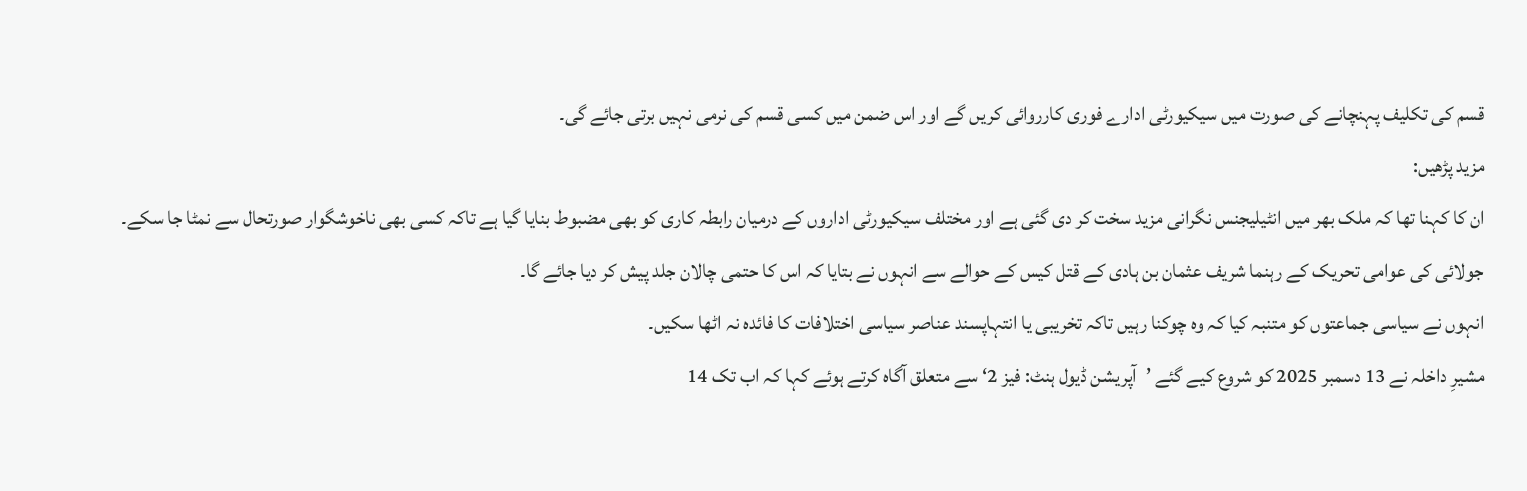قسم کی تکلیف پہنچانے کی صورت میں سیکیورٹی ادارے فوری کارروائی کریں گے اور اس ضمن میں کسی قسم کی نرمی نہیں برتی جائے گی۔
مزید پڑھیں:
ان کا کہنا تھا کہ ملک بھر میں انٹیلیجنس نگرانی مزید سخت کر دی گئی ہے اور مختلف سیکیورٹی اداروں کے درمیان رابطہ کاری کو بھی مضبوط بنایا گیا ہے تاکہ کسی بھی ناخوشگوار صورتحال سے نمٹا جا سکے۔
جولائی کی عوامی تحریک کے رہنما شریف عثمان بن ہادی کے قتل کیس کے حوالے سے انہوں نے بتایا کہ اس کا حتمی چالان جلد پیش کر دیا جائے گا۔
انہوں نے سیاسی جماعتوں کو متنبہ کیا کہ وہ چوکنا رہیں تاکہ تخریبی یا انتہاپسند عناصر سیاسی اختلافات کا فائدہ نہ اٹھا سکیں۔
مشیرِ داخلہ نے 13 دسمبر 2025 کو شروع کیے گئے ’آپریشن ڈیول ہنٹ: فیز 2‘ سے متعلق آگاہ کرتے ہوئے کہا کہ اب تک 14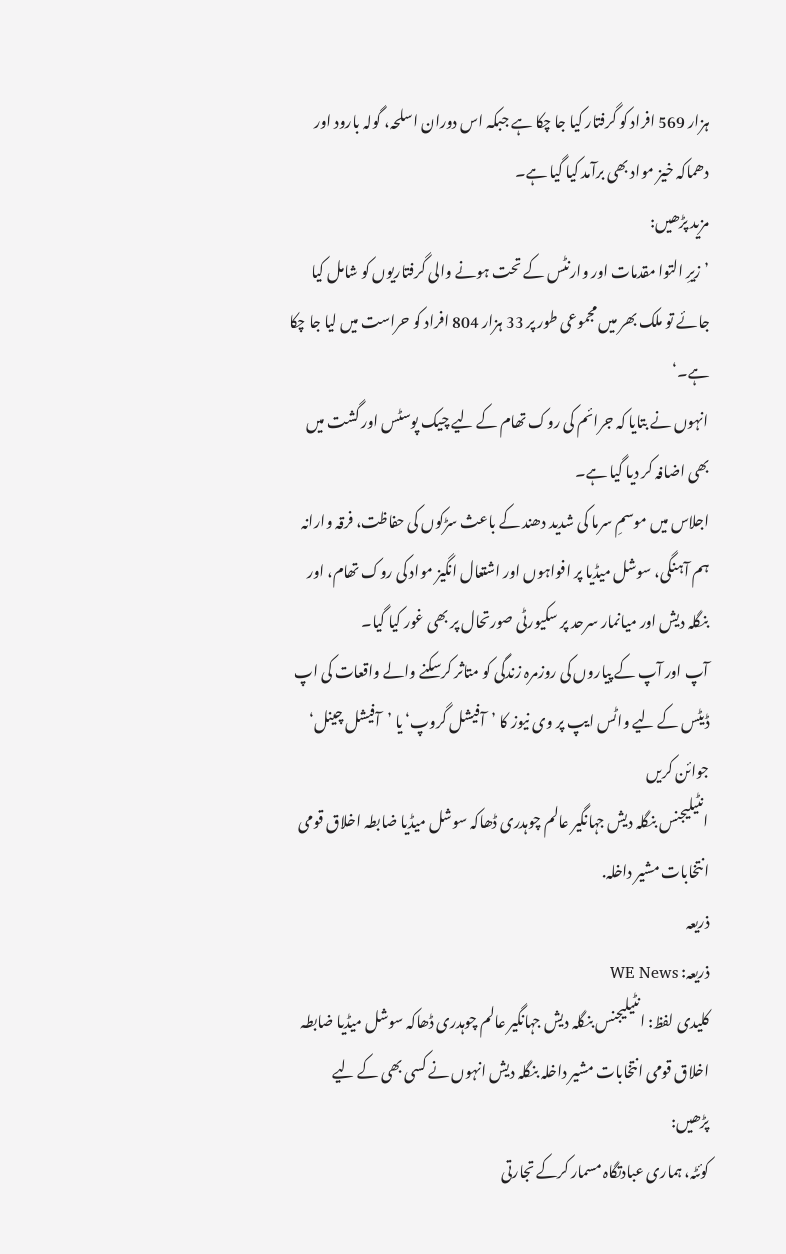ہزار 569 افراد کو گرفتار کیا جا چکا ہے جبکہ اس دوران اسلحہ، گولہ بارود اور دھماکہ خیز مواد بھی برآمد کیا گیا ہے۔
مزید پڑھیں:
’زیرِ التوا مقدمات اور وارنٹس کے تحت ہونے والی گرفتاریوں کو شامل کیا جائے تو ملک بھر میں مجموعی طور پر 33 ہزار 804 افراد کو حراست میں لیا جا چکا ہے۔‘
انہوں نے بتایا کہ جرائم کی روک تھام کے لیے چیک پوسٹس اور گشت میں بھی اضافہ کر دیا گیا ہے۔
اجلاس میں موسمِ سرما کی شدید دھند کے باعث سڑکوں کی حفاظت، فرقہ وارانہ ہم آہنگی، سوشل میڈیا پر افواہوں اور اشتعال انگیز مواد کی روک تھام، اور بنگلہ دیش اور میانمار سرحد پر سکیورٹی صورتحال پر بھی غور کیا گیا۔
آپ اور آپ کے پیاروں کی روزمرہ زندگی کو متاثر کرسکنے والے واقعات کی اپ ڈیٹس کے لیے واٹس ایپ پر وی نیوز کا ’آفیشل گروپ‘ یا ’آفیشل چینل‘ جوائن کریں
انٹیلیجنس بنگلہ دیش جہانگیر عالم چوہدری ڈھاکہ سوشل میڈیا ضابطہ اخلاق قومی انتخابات مشیر داخلہ.
ذریعہ
ذریعہ: WE News
کلیدی لفظ: انٹیلیجنس بنگلہ دیش جہانگیر عالم چوہدری ڈھاکہ سوشل میڈیا ضابطہ اخلاق قومی انتخابات مشیر داخلہ بنگلہ دیش انہوں نے کسی بھی کے لیے
پڑھیں:
کوئٹہ، ہماری عبادتگاہ مسمار کرکے تجارتی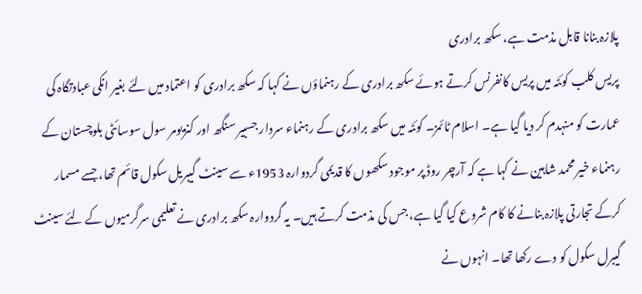پلازہ بنانا قابل مذمت ہے، سکھ برادری
پریس کلب کوئٹہ میں پریس کانفرنس کرتے ہوئے سکھ برادری کے رہنماؤں نے کہا کہ سکھ برادری کو اعتماد میں لئے بغیر انکی عبادتگاہ کی عمارت کو منہدم کر دیا گیا ہے۔ اسلام ٹائمز۔ کوئٹہ میں سکھ برادری کے رہنماء سردار جسبیر سنگھ اور کنزیومر سول سوسائٹی بلوچستان کے رہنماء خیر محمد شاہین نے کہا ہے کہ آرچر روڈ پر موجود سکھوں کا قدیمی گردوارہ 1953ء سے سینٹ گیبریل سکول قائم تھا، جسے مسمار کرکے تجارتی پلازہ بنانے کا کام شروع کیا گیا ہے، جس کی مذمت کرتے ہیں۔ یہ گردوارہ سکھ برادری نے تعلیمی سرگرمیوں کے لئے سینٹ گیبرل سکول کو دے رکھا تھا۔ انہوں نے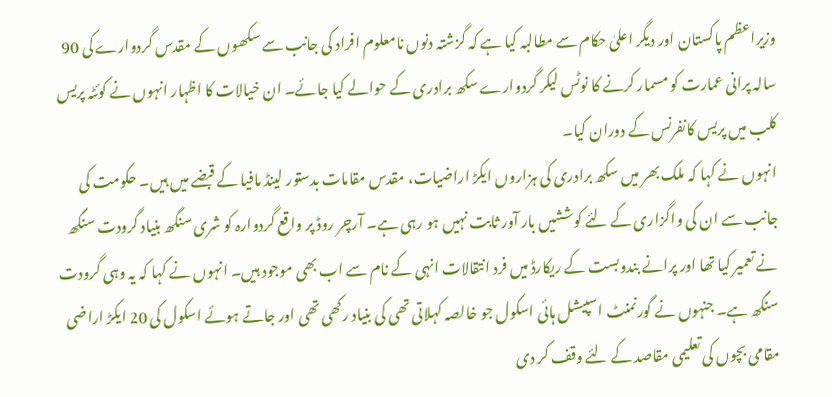وزیراعظم پاکستان اور دیگر اعلیٰ حکام سے مطالبہ کیا ہے کہ گزشتہ دنوں نامعلوم افراد کی جانب سے سکھوں کے مقدس گردوارے کی 90 سالہ پرانی عمارت کو مسمار کرنے کا نوٹس لیکر گردوارے سکھ برادری کے حوالے کیا جائے۔ ان خیالات کا اظہار انہوں نے کوئٹہ پریس کلب میں پریس کانفرنس کے دوران کیا۔
انہوں نے کہا کہ ملک بھر میں سکھ برادری کی ہزاروں ایکڑ اراضیات، مقدس مقامات بدستور لینڈ مافیا کے قبضے میں ہیں۔ حکومت کی جانب سے ان کی واگزاری کے لئے کوششیں بار آور ثابت نہیں ہو رہی ہے۔ آرچر روڈ پر واقع گردوارہ کو شری سنگھ بنیاد گرودت سنگھ نے تعمیر کیا تھا اور پرانے بندوبست کے ریکارڈ میں فرد انتقالات انہی کے نام سے اب بھی موجود ہیں۔ انہوں نے کہا کہ یہ وہی گرودت سنگھ ہے۔ جنہوں نے گورنمنٹ اسپیشل ہائی اسکول جو خالصہ کہلاتی تھی کی بنیاد رکھی تھی اور جاتے ہوئے اسکول کی 20 ایکڑ اراضی مقامی بچوں کی تعلیمی مقاصد کے لئے وقف کر دی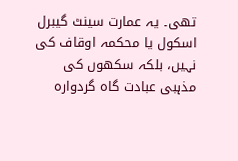تھی۔ یہ عمارت سینٹ گیبرل اسکول یا محکمہ اوقاف کی نہیں، بلکہ سکھوں کی مذہبی عبادت گاہ گردوارہ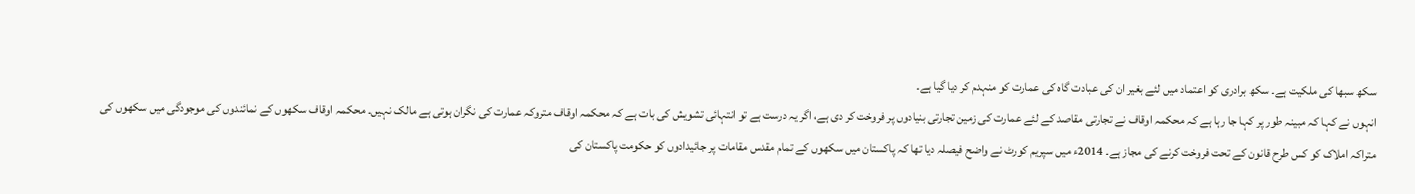سکھ سبھا کی ملکیت ہے۔ سکھ برادری کو اعتماد میں لئے بغیر ان کی عبادت گاہ کی عمارت کو منہدم کر دیا گیا ہے۔
انہوں نے کہا کہ مبینہ طور پر کہا جا رہا ہے کہ محکمہ اوقاف نے تجارتی مقاصد کے لئے عمارت کی زمین تجارتی بنیادوں پر فروخت کر دی ہے، اگر یہ درست ہے تو انتہائی تشویش کی بات ہے کہ محکمہ اوقاف متروکہ عمارت کی نگران ہوتی ہے مالک نہیں۔ محکمہ اوقاف سکھوں کے نمائندوں کی موجودگی میں سکھوں کی متراکہ املاک کو کس طرح قانون کے تحت فروخت کرنے کی مجاز ہے۔ 2014ء میں سپریم کورٹ نے واضح فیصلہ دیا تھا کہ پاکستان میں سکھوں کے تمام مقدس مقامات پر جائیدادوں کو حکومت پاکستان کی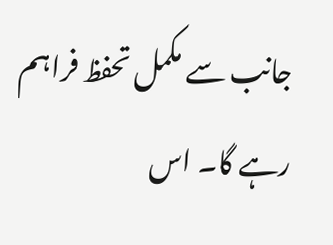جانب سے مکمل تحفظ فراہم رہے گا۔ اس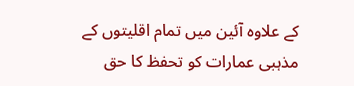کے علاوہ آئین میں تمام اقلیتوں کے مذہبی عمارات کو تحفظ کا حق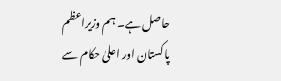حاصل ہے۔ ہم وزیراعظم پاکستان اور اعلیٰ حکام سے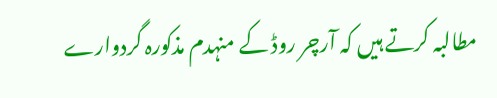مطالبہ کرتے ہیں کہ آرچر روڈ کے منہدم مذکورہ گردوارے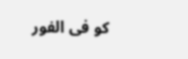کو فی الفور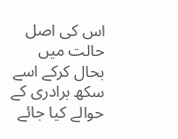اس کی اصل حالت میں بحال کرکے اسے سکھ برادری کے حوالے کیا جائے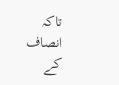تاکہ انصاف کے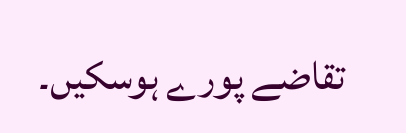تقاضے پورے ہوسکیں۔